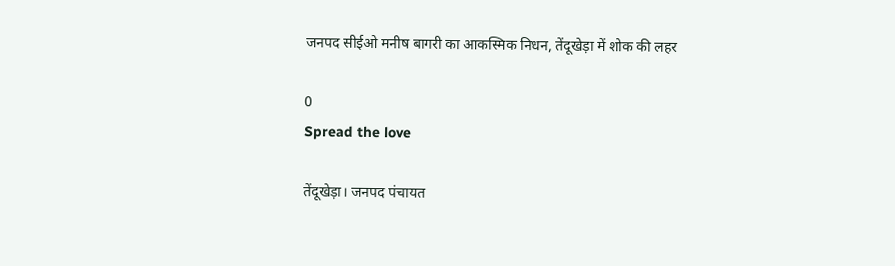जनपद सीईओ मनीष बागरी का आकस्मिक निधन, तेंदूखेड़ा में शोक की लहर

0
Spread the love

तेंदूखेड़ा। जनपद पंचायत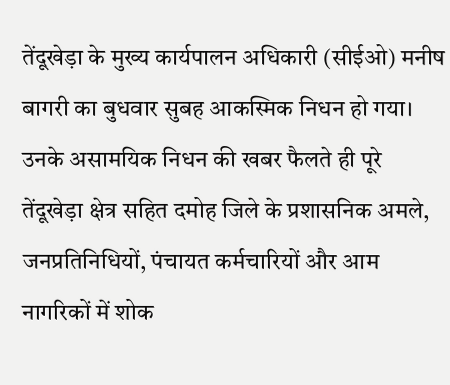तेंदूखेड़ा के मुख्य कार्यपालन अधिकारी (सीईओ) मनीष बागरी का बुधवार सुबह आकस्मिक निधन हो गया। उनके असामयिक निधन की खबर फैलते ही पूरे तेंदूखेड़ा क्षेत्र सहित दमोह जिले के प्रशासनिक अमले, जनप्रतिनिधियों, पंचायत कर्मचारियों और आम नागरिकों में शोक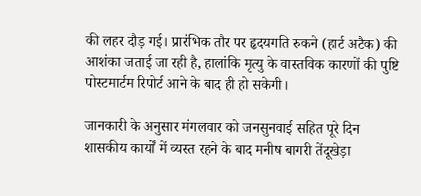की लहर दौड़ गई। प्रारंभिक तौर पर हृदयगति रुकने (हार्ट अटैक) की आशंका जताई जा रही है, हालांकि मृत्यु के वास्तविक कारणों की पुष्टि पोस्टमार्टम रिपोर्ट आने के बाद ही हो सकेगी।

जानकारी के अनुसार मंगलवार को जनसुनवाई सहित पूरे दिन शासकीय कार्यों में व्यस्त रहने के बाद मनीष बागरी तेंदूखेड़ा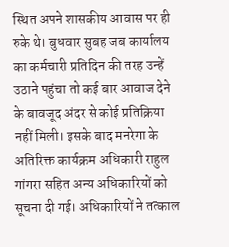स्थित अपने शासकीय आवास पर ही रुके थे। बुधवार सुबह जब कार्यालय का कर्मचारी प्रतिदिन की तरह उन्हें उठाने पहुंचा तो कई बार आवाज देने के बावजूद अंदर से कोई प्रतिक्रिया नहीं मिली। इसके बाद मनरेगा के अतिरिक्त कार्यक्रम अधिकारी राहुल गांगरा सहित अन्य अधिकारियों को सूचना दी गई। अधिकारियों ने तत्काल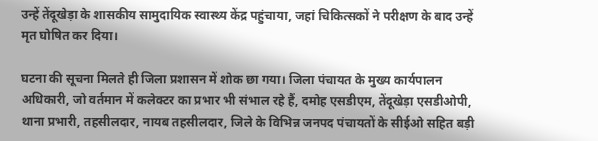उन्हें तेंदूखेड़ा के शासकीय सामुदायिक स्वास्थ्य केंद्र पहुंचाया, जहां चिकित्सकों ने परीक्षण के बाद उन्हें मृत घोषित कर दिया।

घटना की सूचना मिलते ही जिला प्रशासन में शोक छा गया। जिला पंचायत के मुख्य कार्यपालन अधिकारी, जो वर्तमान में कलेक्टर का प्रभार भी संभाल रहे हैं, दमोह एसडीएम, तेंदूखेड़ा एसडीओपी, थाना प्रभारी, तहसीलदार, नायब तहसीलदार, जिले के विभिन्न जनपद पंचायतों के सीईओ सहित बड़ी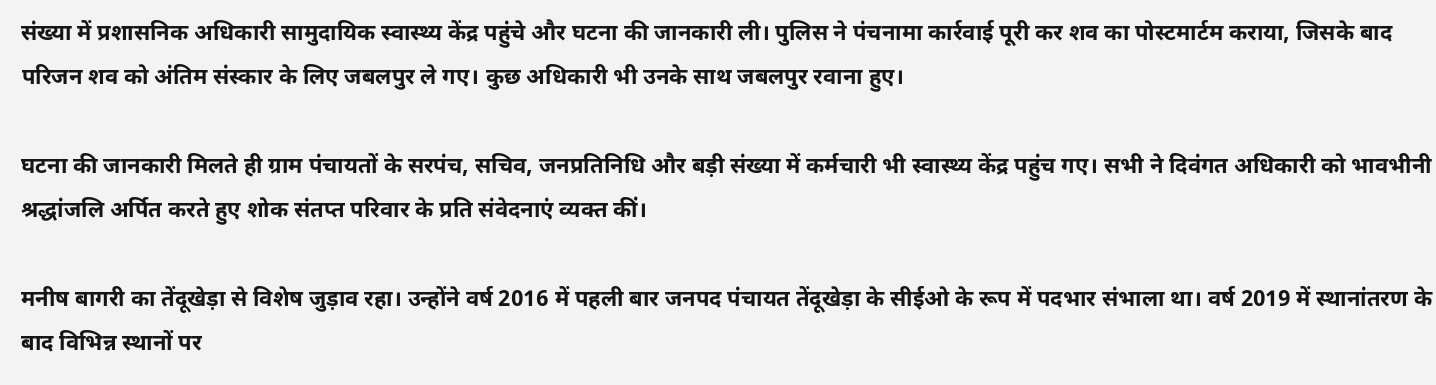संख्या में प्रशासनिक अधिकारी सामुदायिक स्वास्थ्य केंद्र पहुंचे और घटना की जानकारी ली। पुलिस ने पंचनामा कार्रवाई पूरी कर शव का पोस्टमार्टम कराया, जिसके बाद परिजन शव को अंतिम संस्कार के लिए जबलपुर ले गए। कुछ अधिकारी भी उनके साथ जबलपुर रवाना हुए।

घटना की जानकारी मिलते ही ग्राम पंचायतों के सरपंच, सचिव, जनप्रतिनिधि और बड़ी संख्या में कर्मचारी भी स्वास्थ्य केंद्र पहुंच गए। सभी ने दिवंगत अधिकारी को भावभीनी श्रद्धांजलि अर्पित करते हुए शोक संतप्त परिवार के प्रति संवेदनाएं व्यक्त कीं।

मनीष बागरी का तेंदूखेड़ा से विशेष जुड़ाव रहा। उन्होंने वर्ष 2016 में पहली बार जनपद पंचायत तेंदूखेड़ा के सीईओ के रूप में पदभार संभाला था। वर्ष 2019 में स्थानांतरण के बाद विभिन्न स्थानों पर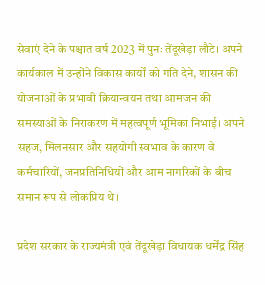सेवाएं देने के पश्चात वर्ष 2023 में पुनः तेंदूखेड़ा लौटे। अपने कार्यकाल में उन्होंने विकास कार्यों को गति देने, शासन की योजनाओं के प्रभावी क्रियान्वयन तथा आमजन की समस्याओं के निराकरण में महत्वपूर्ण भूमिका निभाई। अपने सहज, मिलनसार और सहयोगी स्वभाव के कारण वे कर्मचारियों, जनप्रतिनिधियों और आम नागरिकों के बीच समान रूप से लोकप्रिय थे।

प्रदेश सरकार के राज्यमंत्री एवं तेंदूखेड़ा विधायक धर्मेंद्र सिंह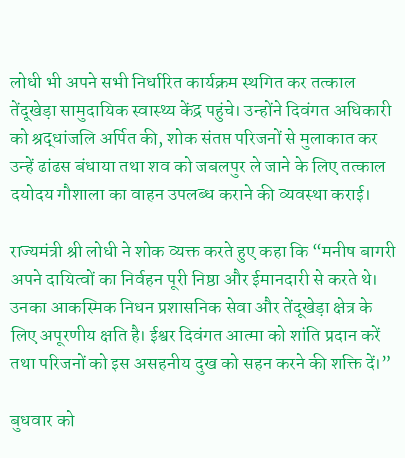लोधी भी अपने सभी निर्धारित कार्यक्रम स्थगित कर तत्काल तेंदूखेड़ा सामुदायिक स्वास्थ्य केंद्र पहुंचे। उन्होंने दिवंगत अधिकारी को श्रद्धांजलि अर्पित की, शोक संतप्त परिजनों से मुलाकात कर उन्हें ढांढस बंधाया तथा शव को जबलपुर ले जाने के लिए तत्काल दयोदय गौशाला का वाहन उपलब्ध कराने की व्यवस्था कराई।

राज्यमंत्री श्री लोधी ने शोक व्यक्त करते हुए कहा कि “मनीष बागरी अपने दायित्वों का निर्वहन पूरी निष्ठा और ईमानदारी से करते थे। उनका आकस्मिक निधन प्रशासनिक सेवा और तेंदूखेड़ा क्षेत्र के लिए अपूरणीय क्षति है। ईश्वर दिवंगत आत्मा को शांति प्रदान करें तथा परिजनों को इस असहनीय दुख को सहन करने की शक्ति दें।”

बुधवार को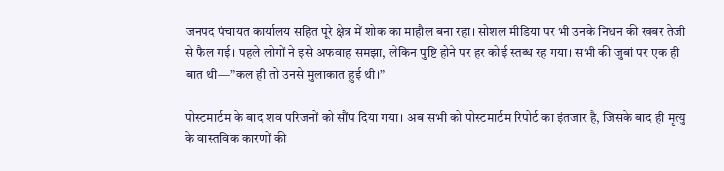जनपद पंचायत कार्यालय सहित पूरे क्षेत्र में शोक का माहौल बना रहा। सोशल मीडिया पर भी उनके निधन की खबर तेजी से फैल गई। पहले लोगों ने इसे अफवाह समझा, लेकिन पुष्टि होने पर हर कोई स्तब्ध रह गया। सभी की जुबां पर एक ही बात थी—”कल ही तो उनसे मुलाकात हुई थी।”

पोस्टमार्टम के बाद शव परिजनों को सौंप दिया गया। अब सभी को पोस्टमार्टम रिपोर्ट का इंतजार है, जिसके बाद ही मृत्यु के वास्तविक कारणों की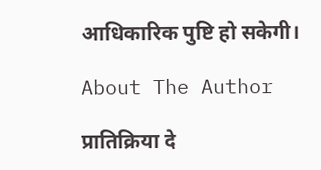आधिकारिक पुष्टि हो सकेगी।

About The Author

प्रातिक्रिया दे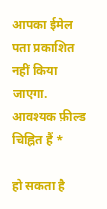आपका ईमेल पता प्रकाशित नहीं किया जाएगा. आवश्यक फ़ील्ड चिह्नित हैं *

हो सकता है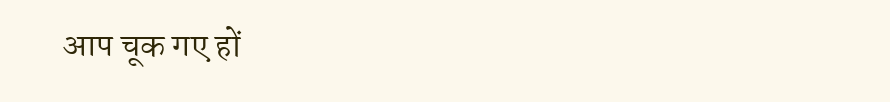आप चूक गए हों